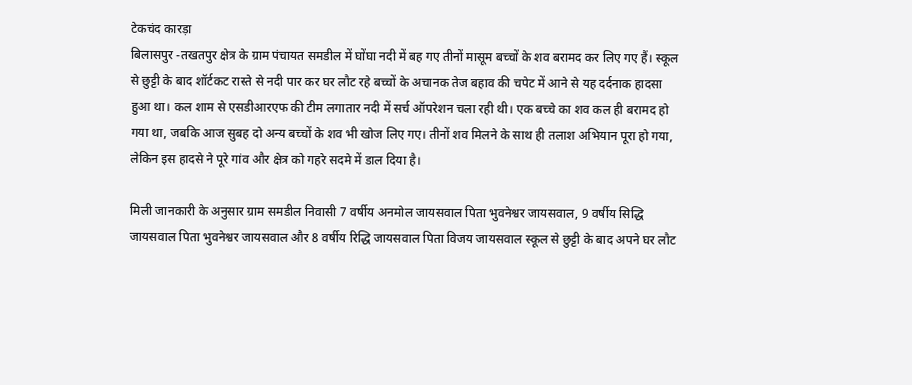टेकचंद कारड़ा
बिलासपुर -तखतपुर क्षेत्र के ग्राम पंचायत समडील में घोंघा नदी में बह गए तीनों मासूम बच्चों के शव बरामद कर लिए गए हैं। स्कूल से छुट्टी के बाद शॉर्टकट रास्ते से नदी पार कर घर लौट रहे बच्चों के अचानक तेज बहाव की चपेट में आने से यह दर्दनाक हादसा हुआ था। कल शाम से एसडीआरएफ की टीम लगातार नदी में सर्च ऑपरेशन चला रही थी। एक बच्चे का शव कल ही बरामद हो गया था, जबकि आज सुबह दो अन्य बच्चों के शव भी खोज लिए गए। तीनों शव मिलने के साथ ही तलाश अभियान पूरा हो गया, लेकिन इस हादसे ने पूरे गांव और क्षेत्र को गहरे सदमे में डाल दिया है।

मिली जानकारी के अनुसार ग्राम समडील निवासी 7 वर्षीय अनमोल जायसवाल पिता भुवनेश्वर जायसवाल, 9 वर्षीय सिद्धि जायसवाल पिता भुवनेश्वर जायसवाल और 8 वर्षीय रिद्धि जायसवाल पिता विजय जायसवाल स्कूल से छुट्टी के बाद अपने घर लौट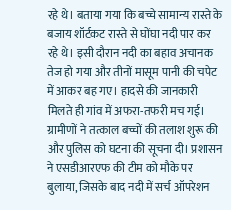रहे थे। बताया गया कि बच्चे सामान्य रास्ते के बजाय शॉर्टकट रास्ते से घोंघा नदी पार कर रहे थे। इसी दौरान नदी का बहाव अचानक तेज हो गया और तीनों मासूम पानी की चपेट में आकर बह गए। हादसे की जानकारी मिलते ही गांव में अफरा-तफरी मच गई। ग्रामीणों ने तत्काल बच्चों की तलाश शुरू की और पुलिस को घटना की सूचना दी। प्रशासन ने एसडीआरएफ की टीम को मौके पर बुलाया, जिसके बाद नदी में सर्च ऑपरेशन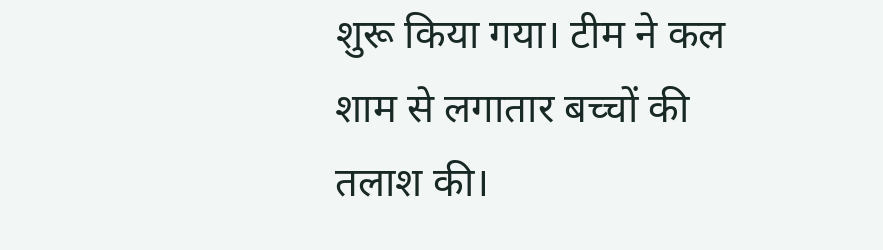शुरू किया गया। टीम ने कल शाम से लगातार बच्चों की तलाश की।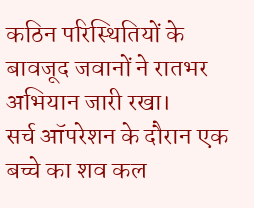कठिन परिस्थितियों के बावजूद जवानों ने रातभर अभियान जारी रखा।
सर्च ऑपरेशन के दौरान एक बच्चे का शव कल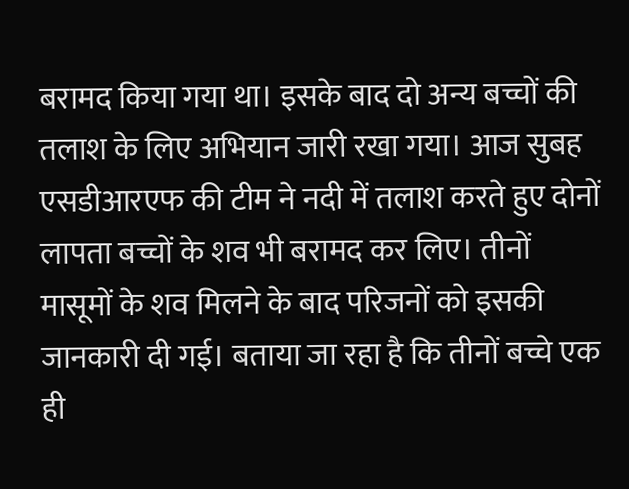बरामद किया गया था। इसके बाद दो अन्य बच्चों की तलाश के लिए अभियान जारी रखा गया। आज सुबह एसडीआरएफ की टीम ने नदी में तलाश करते हुए दोनों लापता बच्चों के शव भी बरामद कर लिए। तीनों मासूमों के शव मिलने के बाद परिजनों को इसकी जानकारी दी गई। बताया जा रहा है कि तीनों बच्चे एक ही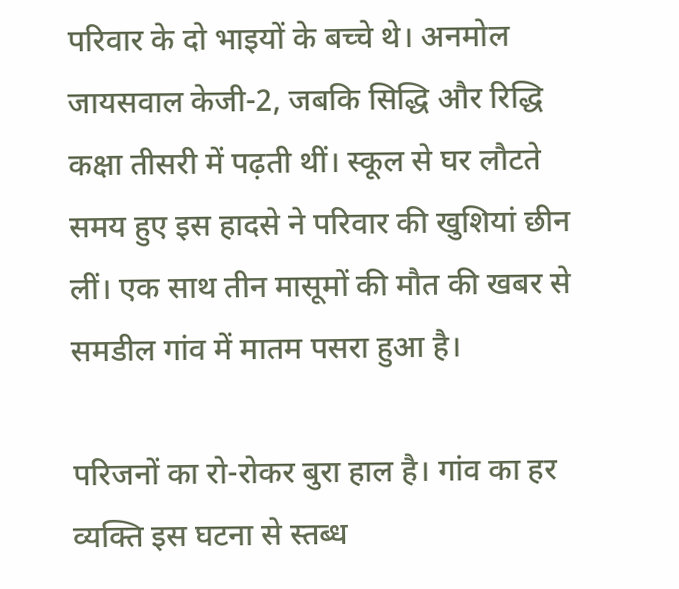परिवार के दो भाइयों के बच्चे थे। अनमोल जायसवाल केजी-2, जबकि सिद्धि और रिद्धि कक्षा तीसरी में पढ़ती थीं। स्कूल से घर लौटते समय हुए इस हादसे ने परिवार की खुशियां छीन लीं। एक साथ तीन मासूमों की मौत की खबर से समडील गांव में मातम पसरा हुआ है।

परिजनों का रो-रोकर बुरा हाल है। गांव का हर व्यक्ति इस घटना से स्तब्ध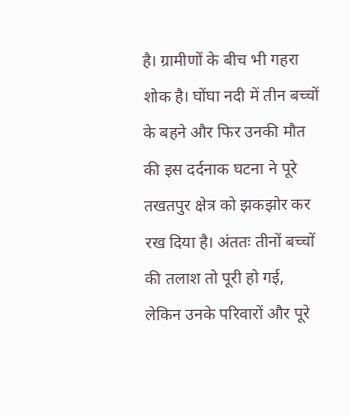है। ग्रामीणों के बीच भी गहरा शोक है। घोंघा नदी में तीन बच्चों के बहने और फिर उनकी मौत की इस दर्दनाक घटना ने पूरे तखतपुर क्षेत्र को झकझोर कर रख दिया है। अंततः तीनों बच्चों की तलाश तो पूरी हो गई, लेकिन उनके परिवारों और पूरे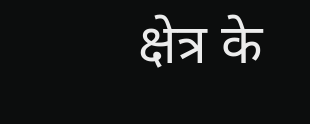क्षेत्र के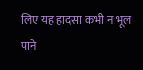लिए यह हादसा कभी न भूल पाने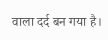वाला दर्द बन गया है।